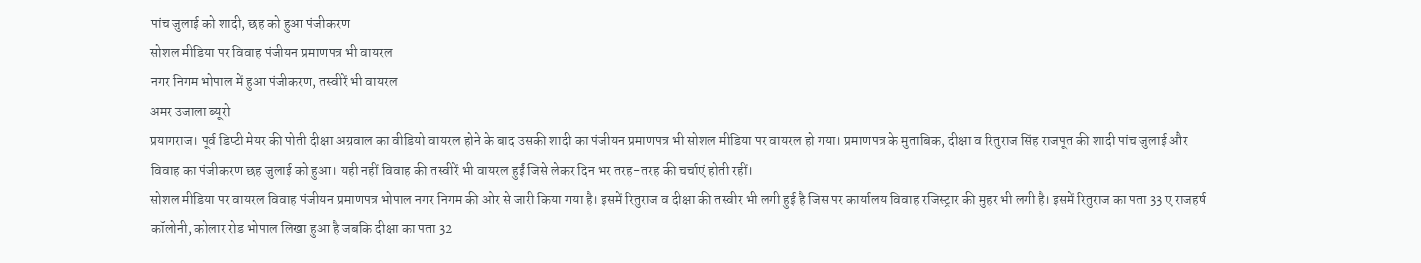पांच जुलाई को शादी, छह को हुआ पंजीकरण
सोशल मीडिया पर विवाह पंजीयन प्रमाणपत्र भी वायरल
नगर निगम भोपाल में हुआ पंजीकरण, तस्वीरें भी वायरल
अमर उजाला ब्यूरो
प्रयागराज। पूर्व डिप्टी मेयर की पोती दीक्षा अग्रवाल का वीडियो वायरल होने के बाद उसकी शादी का पंजीयन प्रमाणपत्र भी सोशल मीडिया पर वायरल हो गया। प्रमाणपत्र के मुताबिक, दीक्षा व रितुराज सिंह राजपूत की शादी पांच जुलाई और विवाह का पंजीकरण छह जुलाई को हुआ। यही नहीं विवाह की तस्वीरें भी वायरल हुईं जिसे लेकर दिन भर तरह-तरह की चर्चाएं होती रहीं।
सोशल मीडिया पर वायरल विवाह पंजीयन प्रमाणपत्र भोपाल नगर निगम की ओर से जारी किया गया है। इसमें रितुराज व दीक्षा की तस्वीर भी लगी हुई है जिस पर कार्यालय विवाह रजिस्ट्रार की मुहर भी लगी है। इसमें रितुराज का पता 33 ए राजहर्ष कॉलोनी, कोलार रोड भोपाल लिखा हुआ है जबकि दीक्षा का पता 32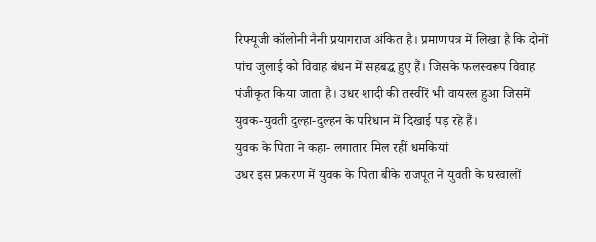रिफ्यूजी कॉलोनी नैनी प्रयागराज अंकित है। प्रमाणपत्र में लिखा है कि दोनों पांच जुलाई को विवाह बंधन में सहबद्ध हुए हैं। जिसके फलस्वरूप विवाह पंजीकृत किया जाता है। उधर शादी की तस्वीरें भी वायरल हुआ जिसमें युवक-युवती दुल्हा-दुल्हन के परिधान में दिखाई पड़ रहे हैं।
युवक के पिता ने कहा- लगातार मिल रहीं धमकियां
उधर इस प्रकरण में युवक के पिता बीके राजपूत ने युवती के घरवालों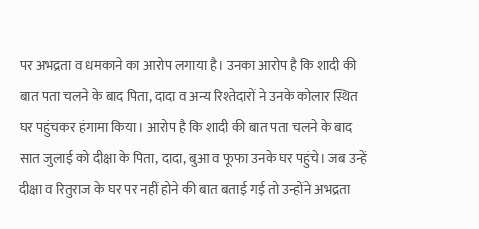पर अभद्रता व धमकाने का आरोप लगाया है। उनका आरोप है कि शादी की बात पता चलने के बाद पिता, दादा व अन्य रिश्तेदारों ने उनके कोलार स्थित घर पहुंचकर हंगामा किया। आरोप है कि शादी की बात पता चलने के बाद सात जुलाई को दीक्षा के पिता, दादा, बुआ व फूफा उनके घर पहुंचे। जब उन्हें दीक्षा व रितुराज के घर पर नहीं होने की बात बताई गई तो उन्होंने अभद्रता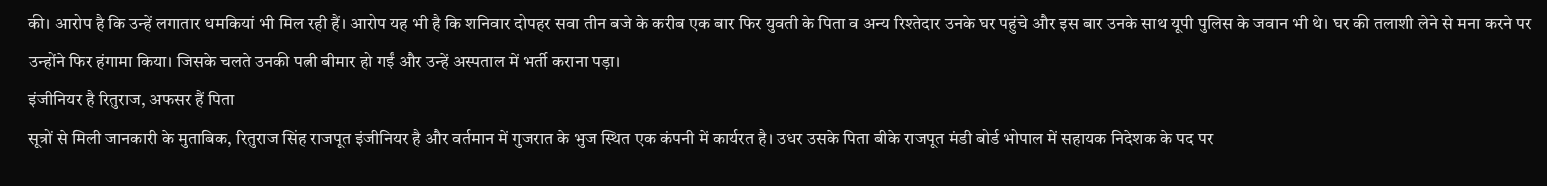की। आरोप है कि उन्हें लगातार धमकियां भी मिल रही हैं। आरोप यह भी है कि शनिवार दोपहर सवा तीन बजे के करीब एक बार फिर युवती के पिता व अन्य रिश्तेदार उनके घर पहुंचे और इस बार उनके साथ यूपी पुलिस के जवान भी थे। घर की तलाशी लेने से मना करने पर उन्होंने फिर हंगामा किया। जिसके चलते उनकी पत्नी बीमार हो गईं और उन्हें अस्पताल में भर्ती कराना पड़ा।
इंजीनियर है रितुराज, अफसर हैं पिता
सूत्रों से मिली जानकारी के मुताबिक, रितुराज सिंह राजपूत इंजीनियर है और वर्तमान में गुजरात के भुज स्थित एक कंपनी में कार्यरत है। उधर उसके पिता बीके राजपूत मंडी बोर्ड भोपाल में सहायक निदेशक के पद पर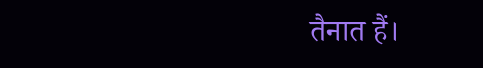तैनात हैं।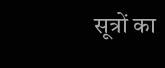सूत्रों का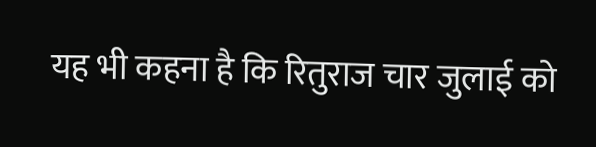यह भी कहना है कि रितुराज चार जुलाई को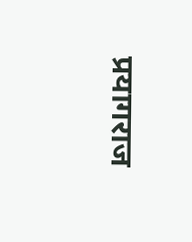प्रयागराज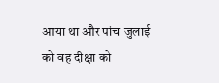आया था और पांच जुलाई को वह दीक्षा को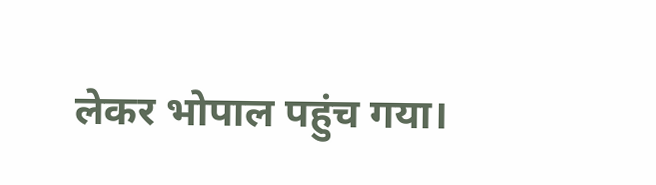लेकर भोपाल पहुंच गया।